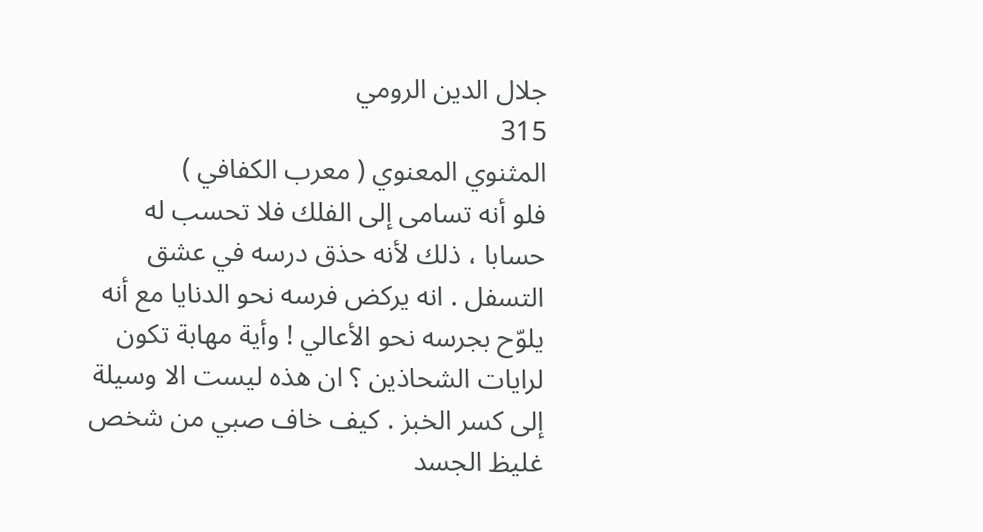جلال الدين الرومي
315
المثنوي المعنوي ( معرب الكفافي )
فلو أنه تسامى إلى الفلك فلا تحسب له حسابا ، ذلك لأنه حذق درسه في عشق التسفل . انه يركض فرسه نحو الدنايا مع أنه يلوّح بجرسه نحو الأعالي ! وأية مهابة تكون لرايات الشحاذين ؟ ان هذه ليست الا وسيلة إلى كسر الخبز . كيف خاف صبي من شخص غليظ الجسد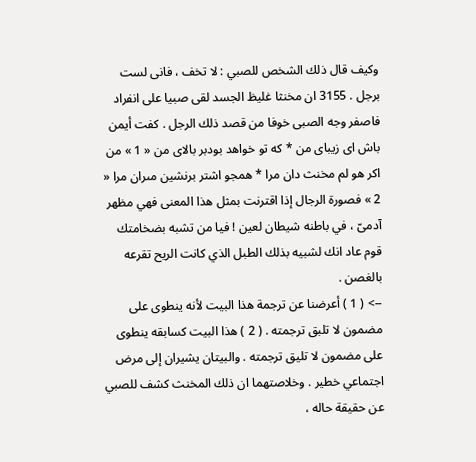وكيف قال ذلك الشخص للصبي : لا تخف ، فانى لست برجل . 3155 ان مخنثا غليظ الجسد لقى صبيا على انفراد فاصفر وجه الصبى خوفا من قصد ذلك الرجل . كفت أيمن باش اى زيباى من * كه تو خواهد بودبر بالاى من « 1 » من اكر هو لم مخنث دان مرا * همجو اشتر برنشين مىران مرا « 2 » فصورة الرجال إذا اقترنت بمثل هذا المعنى فهي مظهر آدمىّ ، في باطنه شيطان لعين ! فيا من تشبه بضخامتك قوم عاد انك لشبيه بذلك الطبل الذي كانت الريح تقرعه بالغصن .
--> ( 1 ) أعرضنا عن ترجمة هذا البيت لأنه ينطوى على مضمون لا تلبق ترجمته . ( 2 ) هذا البيت كسابقه ينطوى على مضمون لا تليق ترجمته . والبيتان يشيران إلى مرض اجتماعي خطير . وخلاصتهما ان ذلك المخنث كشف للصبي عن حقيقة حاله ،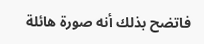فاتضح بذلك أنه صورة هائلة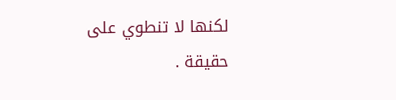لكنها لا تنطوي على حقيقة .